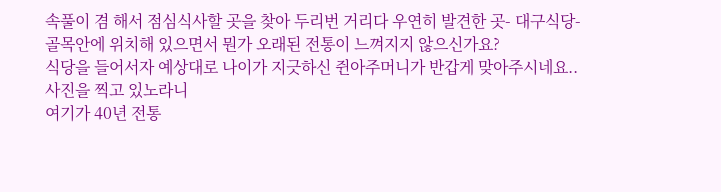속풀이 겸 해서 점심식사할 곳을 찾아 두리번 거리다 우연히 발견한 곳- 대구식당-
골목안에 위치해 있으면서 뭔가 오래된 전통이 느껴지지 않으신가요?
식당을 들어서자 예상대로 나이가 지긋하신 쥔아주머니가 반갑게 맞아주시네요..
사진을 찍고 있노라니
여기가 40년 전통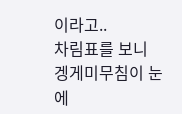이라고..
차림표를 보니 겡게미무침이 눈에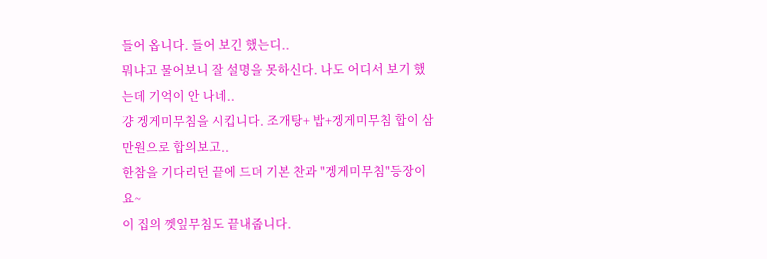들어 옵니다. 들어 보긴 했는디..
뭐냐고 물어보니 잘 설명을 못하신다. 나도 어디서 보기 했는데 기억이 안 나네..
걍 겡게미무침을 시킵니다. 조개탕+ 밥+겡게미무침 합이 삼만원으로 합의보고..
한참을 기다리던 끝에 드뎌 기본 찬과 "겡게미무침"등장이요~
이 집의 껫잎무침도 끝내줍니다.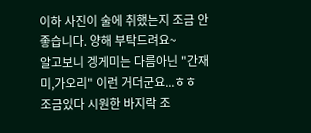이하 사진이 술에 취했는지 조금 안 좋습니다. 양해 부탁드려요~
알고보니 겡게미는 다름아닌 "간재미,가오리" 이런 거더군요...ㅎㅎ
조금있다 시원한 바지락 조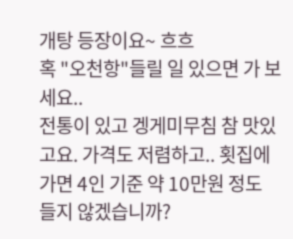개탕 등장이요~ 흐흐
혹 "오천항"들릴 일 있으면 가 보세요..
전통이 있고 겡게미무침 참 맛있고요. 가격도 저렴하고.. 횟집에 가면 4인 기준 약 10만원 정도 들지 않겠습니까?